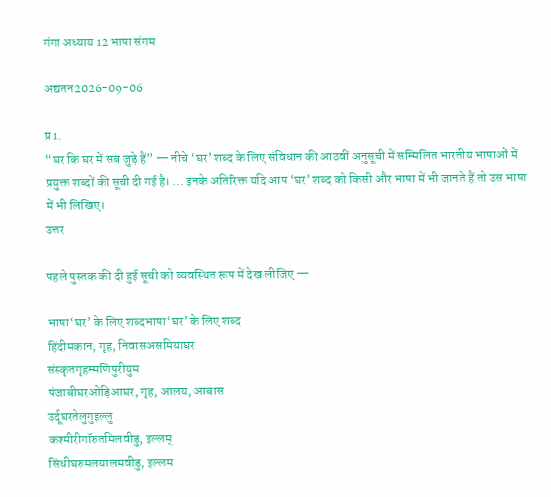गंगा अध्याय 12 भाषा संगम

अद्यतन2026-09-06

प्र1.
“घर कि घर में सब जुड़े हैं” — नीचे ‘घर’ शब्द के लिए संविधान की आठवीं अनुसूची में सम्मिलित भारतीय भाषाओं में प्रयुक्त शब्दों की सूची दी गई है। … इनके अतिरिक्त यदि आप ‘घर’ शब्द को किसी और भाषा में भी जानते हैं तो उस भाषा में भी लिखिए।
उत्तर

पहले पुस्तक की दी हुई सूची को व्यवस्थित रूप में देख लीजिए —

भाषा‘घर’ के लिए शब्दभाषा‘घर’ के लिए शब्द
हिंदीमकान, गृह, निवासअसमियाघर
संस्कृतगृहम्मणिपुरीयुम
पंजाबीघरओड़िआघर, गृह, आलय, आबास
उर्दूघरतेलुगुइल्लु
कश्मीरीगॉरुतमिलवीडु, इल्लम्
सिंधीघरुमलयालमवीडु, इल्लम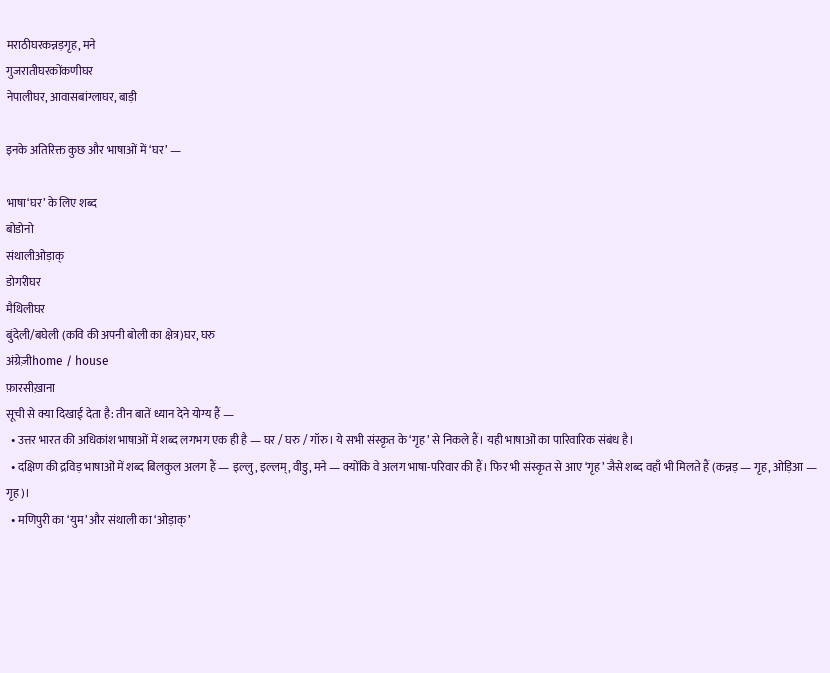मराठीघरकन्नड़गृह, मने
गुजरातीघरकोंकणीघर
नेपालीघर, आवासबांग्लाघर, बाड़ी

इनके अतिरिक्त कुछ और भाषाओं में ‘घर’ —

भाषा‘घर’ के लिए शब्द
बोडोनो
संथालीओड़ाक्
डोगरीघर
मैथिलीघर
बुंदेली/बघेली (कवि की अपनी बोली का क्षेत्र)घर, घरु
अंग्रेज़ीhome / house
फ़ारसीख़ाना
सूची से क्या दिखाई देता है: तीन बातें ध्यान देने योग्य हैं —
  • उत्तर भारत की अधिकांश भाषाओं में शब्द लगभग एक ही है — घर / घरु / गॉरु। ये सभी संस्कृत के ‘गृह’ से निकले हैं। यही भाषाओं का पारिवारिक संबंध है।
  • दक्षिण की द्रविड़ भाषाओं में शब्द बिलकुल अलग हैं — इल्लु, इल्लम्, वीडु, मने — क्योंकि वे अलग भाषा-परिवार की हैं। फिर भी संस्कृत से आए ‘गृह’ जैसे शब्द वहाँ भी मिलते हैं (कन्नड़ — गृह, ओड़िआ — गृह)।
  • मणिपुरी का ‘युम’ और संथाली का ‘ओड़ाक्’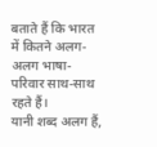बताते हैं कि भारत में कितने अलग-अलग भाषा-परिवार साथ-साथ रहते हैं।
यानी शब्द अलग हैं,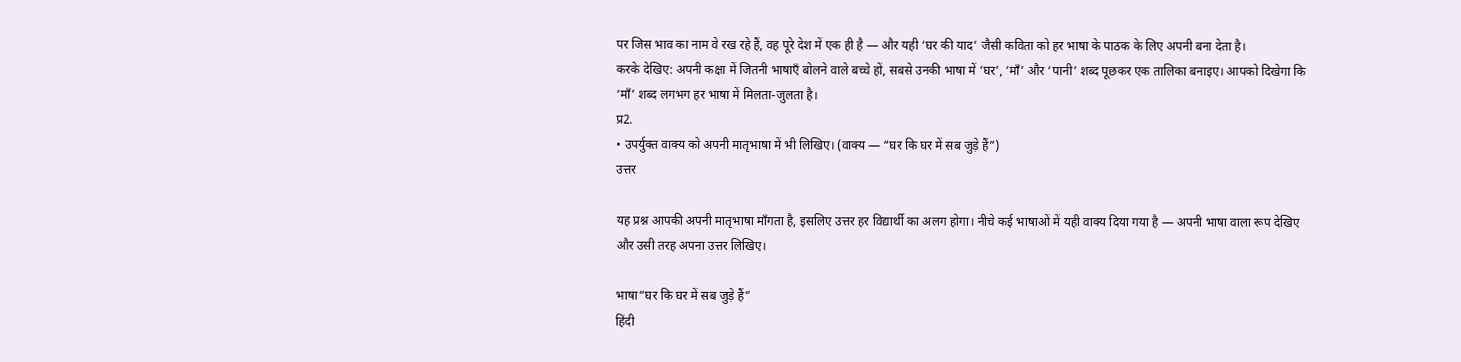पर जिस भाव का नाम वे रख रहे हैं, वह पूरे देश में एक ही है — और यही ‘घर की याद’ जैसी कविता को हर भाषा के पाठक के लिए अपनी बना देता है।
करके देखिए: अपनी कक्षा में जितनी भाषाएँ बोलने वाले बच्चे हों, सबसे उनकी भाषा में ‘घर’, ‘माँ’ और ‘पानी’ शब्द पूछकर एक तालिका बनाइए। आपको दिखेगा कि ‘माँ’ शब्द लगभग हर भाषा में मिलता-जुलता है।
प्र2.
• उपर्युक्त वाक्य को अपनी मातृभाषा में भी लिखिए। (वाक्य — “घर कि घर में सब जुड़े हैं”)
उत्तर

यह प्रश्न आपकी अपनी मातृभाषा माँगता है, इसलिए उत्तर हर विद्यार्थी का अलग होगा। नीचे कई भाषाओं में यही वाक्य दिया गया है — अपनी भाषा वाला रूप देखिए और उसी तरह अपना उत्तर लिखिए।

भाषा“घर कि घर में सब जुड़े हैं”
हिंदी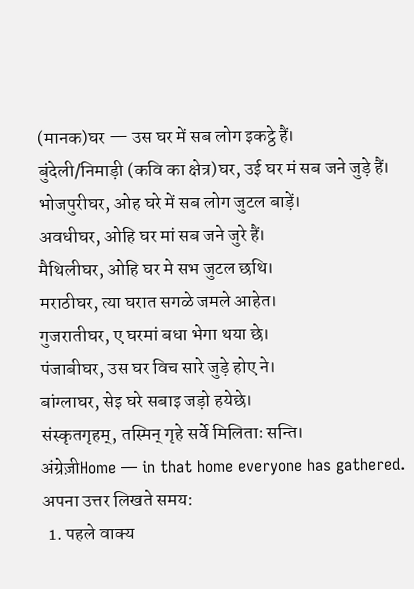(मानक)घर — उस घर में सब लोग इकट्ठे हैं।
बुंदेली/निमाड़ी (कवि का क्षेत्र)घर, उई घर मं सब जने जुड़े हैं।
भोजपुरीघर, ओह घरे में सब लोग जुटल बाड़ें।
अवधीघर, ओहि घर मां सब जने जुरे हैं।
मैथिलीघर, ओहि घर मे सभ जुटल छथि।
मराठीघर, त्या घरात सगळे जमले आहेत।
गुजरातीघर, ए घरमां बधा भेगा थया छे।
पंजाबीघर, उस घर विच सारे जुड़े होए ने।
बांग्लाघर, सेइ घरे सबाइ जड़ो हयेछे।
संस्कृतगृहम्, तस्मिन् गृहे सर्वे मिलिताः सन्ति।
अंग्रेज़ीHome — in that home everyone has gathered.
अपना उत्तर लिखते समय:
  1. पहले वाक्य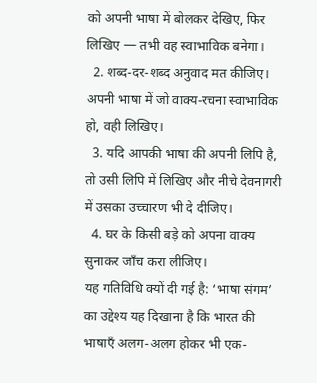को अपनी भाषा में बोलकर देखिए, फिर लिखिए — तभी वह स्वाभाविक बनेगा।
  2. शब्द-दर-शब्द अनुवाद मत कीजिए। अपनी भाषा में जो वाक्य-रचना स्वाभाविक हो, वही लिखिए।
  3. यदि आपकी भाषा की अपनी लिपि है, तो उसी लिपि में लिखिए और नीचे देवनागरी में उसका उच्चारण भी दे दीजिए।
  4. घर के किसी बड़े को अपना वाक्य सुनाकर जाँच करा लीजिए।
यह गतिविधि क्यों दी गई है: ‘भाषा संगम’ का उद्देश्य यह दिखाना है कि भारत की भाषाएँ अलग-अलग होकर भी एक-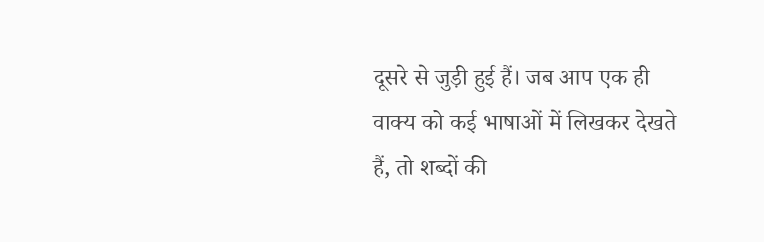दूसरे से जुड़ी हुई हैं। जब आप एक ही वाक्य को कई भाषाओं में लिखकर देखते हैं, तो शब्दों की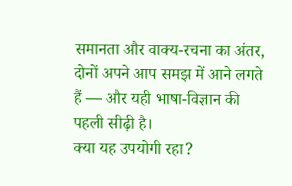समानता और वाक्य-रचना का अंतर, दोनों अपने आप समझ में आने लगते हैं — और यही भाषा-विज्ञान की पहली सीढ़ी है।
क्या यह उपयोगी रहा?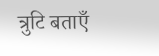त्रुटि बताएँ